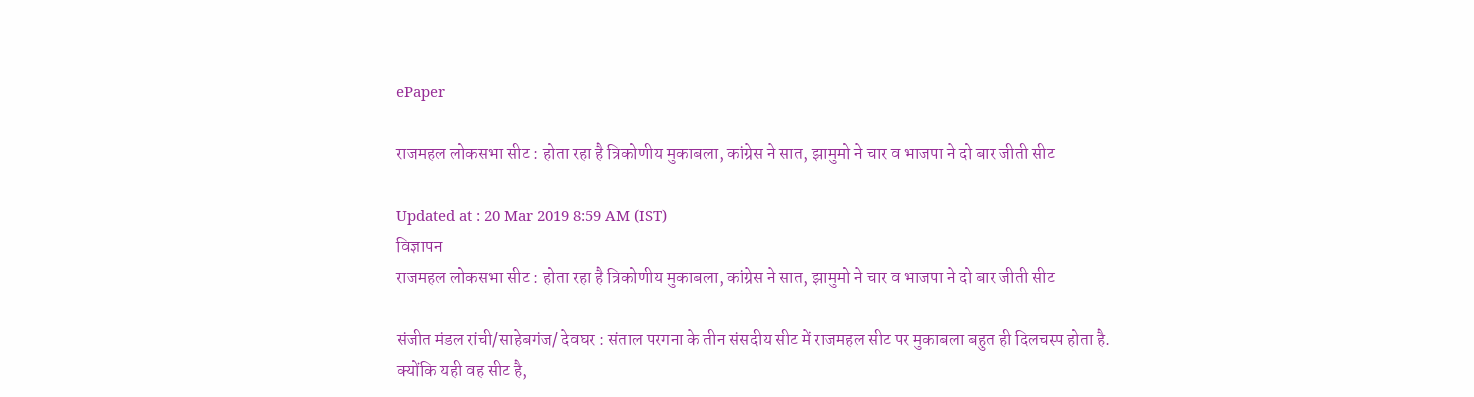ePaper

राजमहल लोकसभा सीट : होता रहा है त्रिकोणीय मुकाबला, कांग्रेस ने सात, झामुमो ने चार व भाजपा ने दो बार जीती सीट

Updated at : 20 Mar 2019 8:59 AM (IST)
विज्ञापन
राजमहल लोकसभा सीट : होता रहा है त्रिकोणीय मुकाबला, कांग्रेस ने सात, झामुमो ने चार व भाजपा ने दो बार जीती सीट

संजीत मंडल रांची/साहेबगंज/ देवघर : संताल परगना के तीन संसदीय सीट में राजमहल सीट पर मुकाबला बहुत ही दिलचस्प होता है. क्योंकि यही वह सीट है,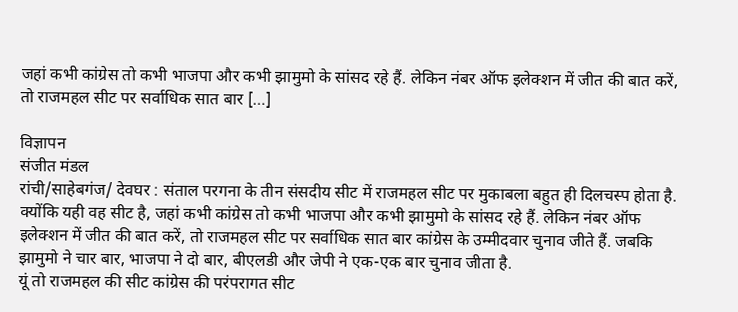जहां कभी कांग्रेस तो कभी भाजपा और कभी झामुमो के सांसद रहे हैं. लेकिन नंबर ऑफ इलेक्शन में जीत की बात करें, तो राजमहल सीट पर सर्वाधिक सात बार […]

विज्ञापन
संजीत मंडल
रांची/साहेबगंज/ देवघर : संताल परगना के तीन संसदीय सीट में राजमहल सीट पर मुकाबला बहुत ही दिलचस्प होता है. क्योंकि यही वह सीट है, जहां कभी कांग्रेस तो कभी भाजपा और कभी झामुमो के सांसद रहे हैं. लेकिन नंबर ऑफ इलेक्शन में जीत की बात करें, तो राजमहल सीट पर सर्वाधिक सात बार कांग्रेस के उम्मीदवार चुनाव जीते हैं. जबकि झामुमो ने चार बार, भाजपा ने दो बार, बीएलडी और जेपी ने एक-एक बार चुनाव जीता है.
यूं तो राजमहल की सीट कांग्रेस की परंपरागत सीट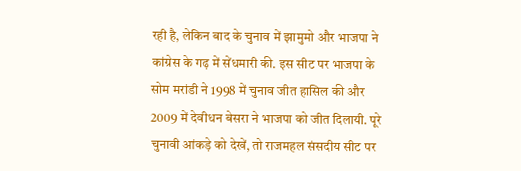रही है, लेकिन बाद के चुनाव में झामुमो और भाजपा ने कांग्रेस के गढ़ में सेंधमारी की. इस सीट पर भाजपा के सोम मरांडी ने 1998 में चुनाव जीत हासिल की और 2009 में देवीधन बेसरा ने भाजपा को जीत दिलायी. पूरे चुनावी आंकड़े को देखें, तो राजमहल संसदीय सीट पर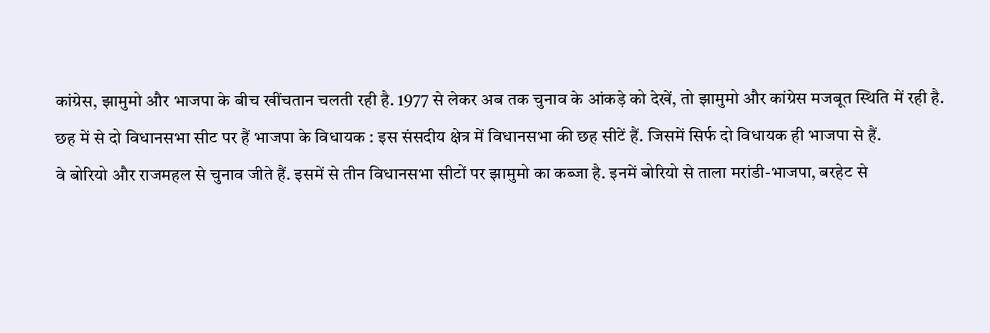कांग्रेस, झामुमो और भाजपा के बीच खींचतान चलती रही है. 1977 से लेकर अब तक चुनाव के आंकड़े को देखें, तो झामुमो और कांग्रेस मजबूत स्थिति में रही है.
छह में से दो विधानसभा सीट पर हैं भाजपा के विधायक : इस संसदीय क्षेत्र में विधानसभा की छह सीटें हैं. जिसमें सिर्फ दो विधायक ही भाजपा से हैं.
वे बोरियो और राजमहल से चुनाव जीते हैं. इसमें से तीन विधानसभा सीटों पर झामुमो का कब्जा है. इनमें बोरियो से ताला मरांडी-भाजपा, बरहेट से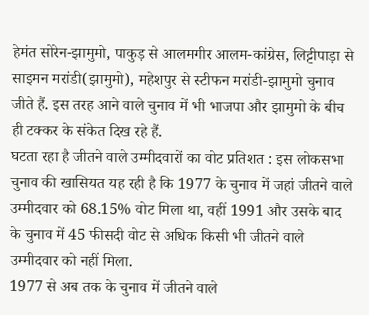हेमंत सोरेन-झामुमो, पाकुड़ से आलमगीर आलम-कांग्रेस, लिट्टीपाड़ा से साइमन मरांडी(झामुमो), महेशपुर से स्टीफन मरांडी-झामुमो चुनाव जीते हैं. इस तरह आने वाले चुनाव में भी भाजपा और झामुमो के बीच ही टक्कर के संकेत दिख रहे हैं.
घटता रहा है जीतने वाले उम्मीदवारों का वोट प्रतिशत : इस लोकसभा चुनाव की खासियत यह रही है कि 1977 के चुनाव में जहां जीतने वाले उम्मीदवार को 68.15% वोट मिला था, वहीं 1991 और उसके बाद के चुनाव में 45 फीसदी वोट से अधिक किसी भी जीतने वाले उम्मीदवार को नहीं मिला.
1977 से अब तक के चुनाव में जीतने वाले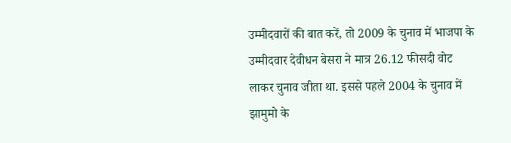उम्मीदवारों की बात करें, तो 2009 के चुनाव में भाजपा के उम्मीदवार देवीधन बेसरा ने मात्र 26.12 फीसदी वोट लाकर चुनाव जीता था. इससे पहले 2004 के चुनाव में झामुमो के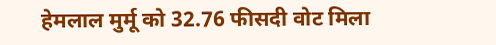हेमलाल मुर्मू को 32.76 फीसदी वोट मिला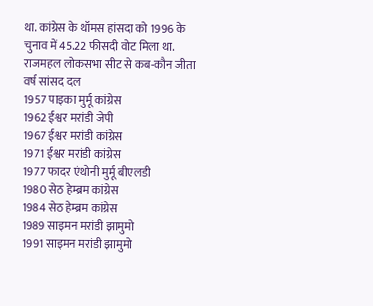था. कांग्रेस के थॉमस हांसदा को 1996 के चुनाव में 45.22 फीसदी वोट मिला था.
राजमहल लोकसभा सीट से कब-कौन जीता
वर्ष सांसद दल
1957 पाइका मुर्मू कांग्रेस
1962 ईश्वर मरांडी जेपी
1967 ईश्वर मरांडी कांग्रेस
1971 ईश्वर मरांडी कांग्रेस
1977 फादर एंथोनी मुर्मू बीएलडी
1980 सेठ हेम्ब्रम कांग्रेस
1984 सेठ हेम्ब्रम कांग्रेस
1989 साइमन मरांडी झामुमो
1991 साइमन मरांडी झामुमो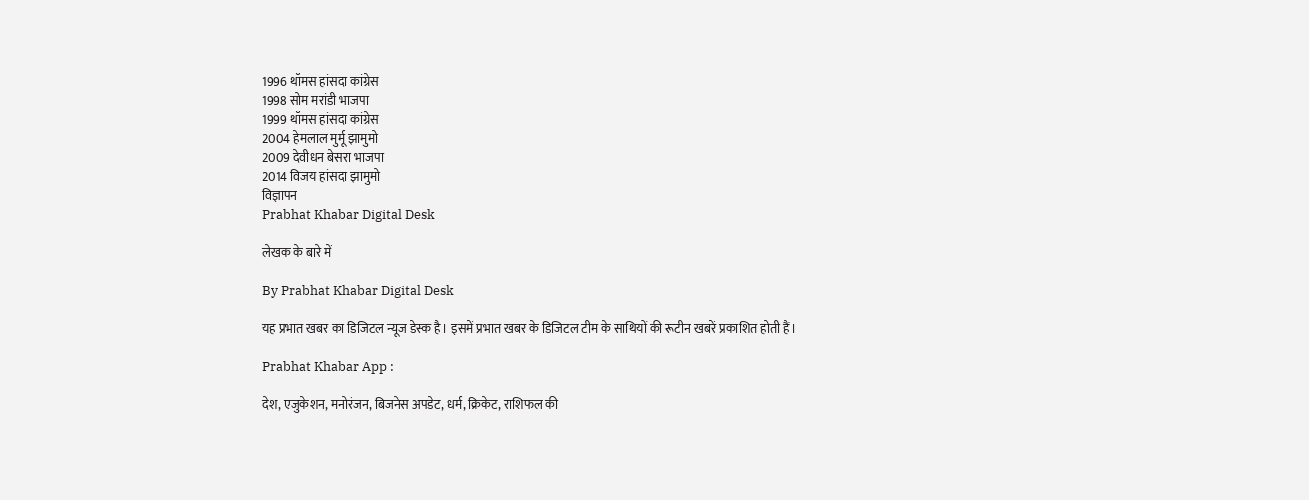1996 थॉमस हांसदा कांग्रेस
1998 सोम मरांडी भाजपा
1999 थॉमस हांसदा कांग्रेस
2004 हेमलाल मुर्मू झामुमो
2009 देवीधन बेसरा भाजपा
2014 विजय हांसदा झामुमो
विज्ञापन
Prabhat Khabar Digital Desk

लेखक के बारे में

By Prabhat Khabar Digital Desk

यह प्रभात खबर का डिजिटल न्यूज डेस्क है। इसमें प्रभात खबर के डिजिटल टीम के साथियों की रूटीन खबरें प्रकाशित होती हैं।

Prabhat Khabar App :

देश, एजुकेशन, मनोरंजन, बिजनेस अपडेट, धर्म, क्रिकेट, राशिफल की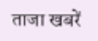ताजा खबरें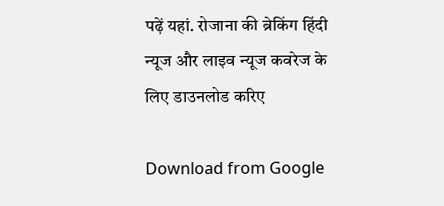पढ़ें यहां. रोजाना की ब्रेकिंग हिंदी न्यूज और लाइव न्यूज कवरेज के लिए डाउनलोड करिए

Download from Google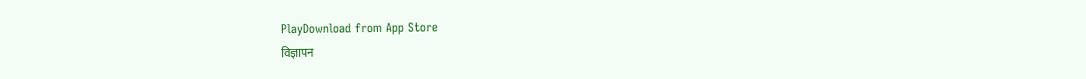PlayDownload from App Store
विज्ञापन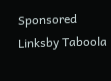Sponsored Linksby Taboola